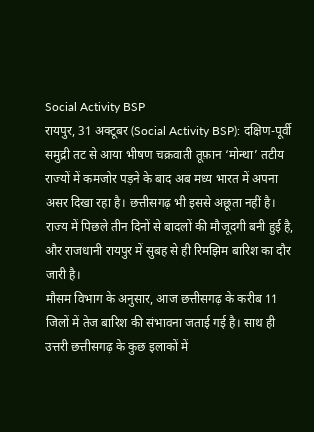Social Activity BSP
रायपुर, 31 अक्टूबर (Social Activity BSP): दक्षिण-पूर्वी समुद्री तट से आया भीषण चक्रवाती तूफ़ान ‘मोन्था’ तटीय राज्यों में कमजोर पड़ने के बाद अब मध्य भारत में अपना असर दिखा रहा है। छत्तीसगढ़ भी इससे अछूता नहीं है। राज्य में पिछले तीन दिनों से बादलों की मौजूदगी बनी हुई है, और राजधानी रायपुर में सुबह से ही रिमझिम बारिश का दौर जारी है।
मौसम विभाग के अनुसार, आज छत्तीसगढ़ के करीब 11 जिलों में तेज बारिश की संभावना जताई गई है। साथ ही उत्तरी छत्तीसगढ़ के कुछ इलाकों में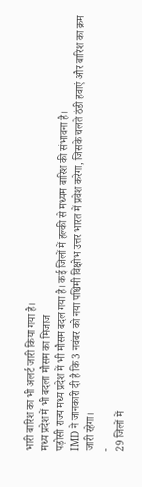भारी बारिश का भी अलर्ट जारी किया गया है।
मध्य प्रदेश में भी बदला मौसम का मिजाज
पड़ोसी राज्य मध्य प्रदेश में भी मौसम बदल गया है। कई जिलों में हल्की से मध्यम बारिश की संभावना है।
IMD ने जानकारी दी है कि 3 नवंबर को नया पश्चिमी विक्षोभ उत्तर भारत में प्रवेश करेगा, जिसके चलते ठंडी हवाएं और बारिश का क्रम जारी रहेगा।
-
29 जिलों में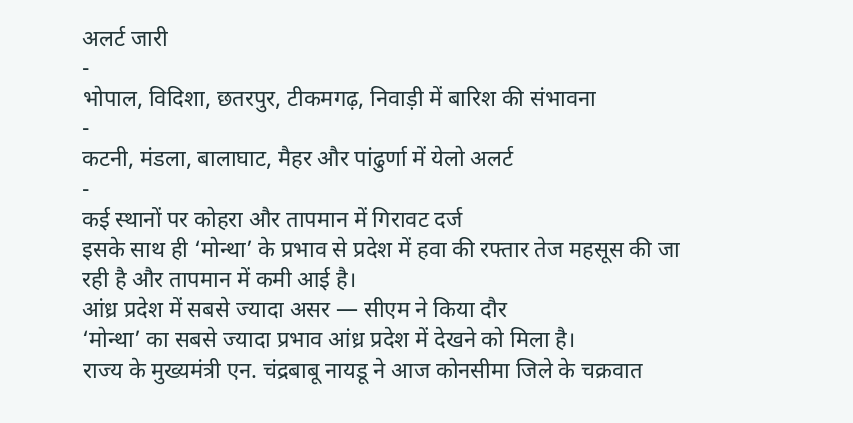अलर्ट जारी
-
भोपाल, विदिशा, छतरपुर, टीकमगढ़, निवाड़ी में बारिश की संभावना
-
कटनी, मंडला, बालाघाट, मैहर और पांढुर्णा में येलो अलर्ट
-
कई स्थानों पर कोहरा और तापमान में गिरावट दर्ज
इसके साथ ही ‘मोन्था’ के प्रभाव से प्रदेश में हवा की रफ्तार तेज महसूस की जा रही है और तापमान में कमी आई है।
आंध्र प्रदेश में सबसे ज्यादा असर — सीएम ने किया दौर
‘मोन्था’ का सबसे ज्यादा प्रभाव आंध्र प्रदेश में देखने को मिला है।
राज्य के मुख्यमंत्री एन. चंद्रबाबू नायडू ने आज कोनसीमा जिले के चक्रवात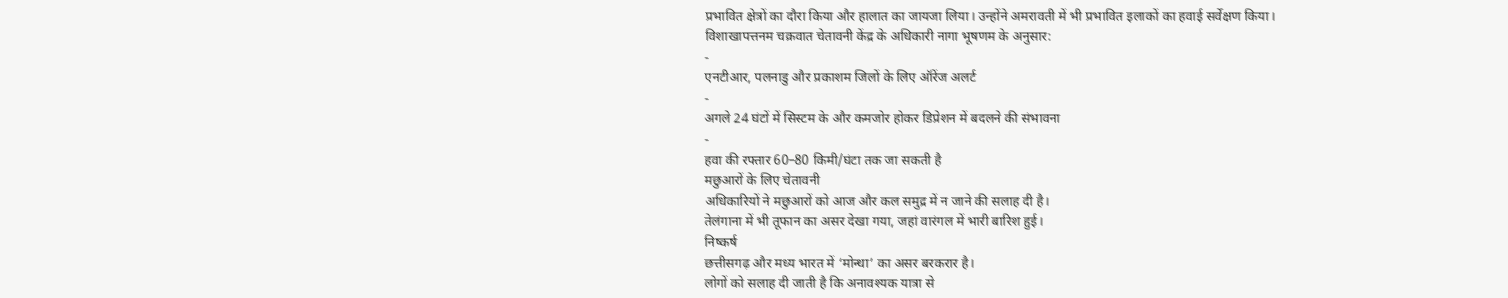प्रभावित क्षेत्रों का दौरा किया और हालात का जायजा लिया। उन्होंने अमरावती में भी प्रभावित इलाकों का हवाई सर्वेक्षण किया।
विशाखापत्तनम चक्रवात चेतावनी केंद्र के अधिकारी नागा भूषणम के अनुसार:
-
एनटीआर, पलनाडु और प्रकाशम जिलों के लिए ऑरेंज अलर्ट
-
अगले 24 घंटों में सिस्टम के और कमजोर होकर डिप्रेशन में बदलने की संभावना
-
हवा की रफ्तार 60–80 किमी/घंटा तक जा सकती है
मछुआरों के लिए चेतावनी
अधिकारियों ने मछुआरों को आज और कल समुद्र में न जाने की सलाह दी है।
तेलंगाना में भी तूफान का असर देखा गया, जहां वारंगल में भारी बारिश हुई।
निष्कर्ष
छत्तीसगढ़ और मध्य भारत में ‘मोन्था’ का असर बरकरार है।
लोगों को सलाह दी जाती है कि अनावश्यक यात्रा से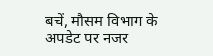बचें, मौसम विभाग के अपडेट पर नजर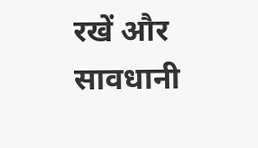रखें और सावधानी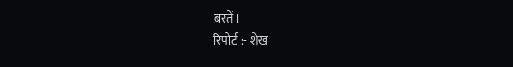बरतें।
रिपोर्ट :- शेख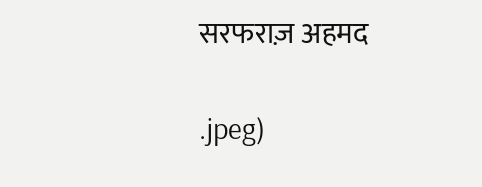सरफराज़ अहमद

.jpeg)